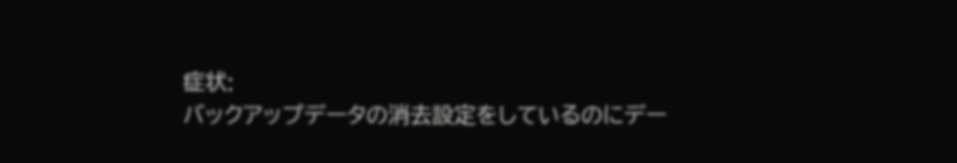症状:
バックアップデータの消去設定をしているのにデー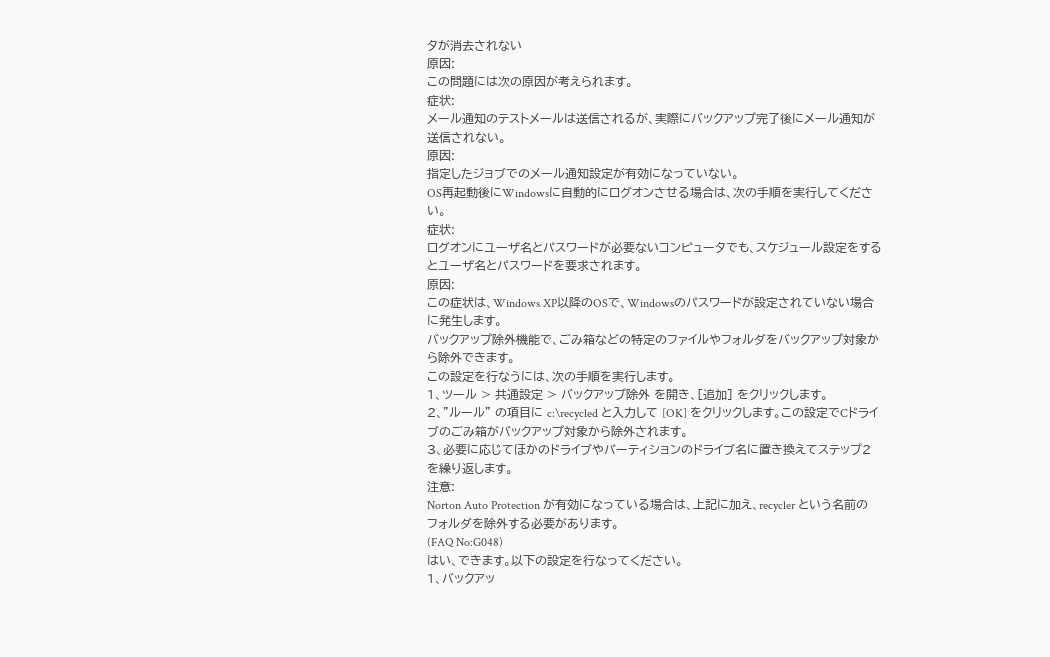タが消去されない
原因:
この問題には次の原因が考えられます。
症状:
メール通知のテストメールは送信されるが、実際にバックアップ完了後にメール通知が送信されない。
原因:
指定したジョブでのメール通知設定が有効になっていない。
OS再起動後にWindowsに自動的にログオンさせる場合は、次の手順を実行してください。
症状:
ログオンにユーザ名とパスワードが必要ないコンピュータでも、スケジュール設定をするとユーザ名とパスワードを要求されます。
原因:
この症状は、Windows XP以降のOSで、Windowsのパスワードが設定されていない場合に発生します。
バックアップ除外機能で、ごみ箱などの特定のファイルやフォルダをバックアップ対象から除外できます。
この設定を行なうには、次の手順を実行します。
1、ツール > 共通設定 > バックアップ除外 を開き、[追加] をクリックします。
2、"ルール" の項目に c:\recycled と入力して [OK] をクリックします。この設定でCドライブのごみ箱がバックアップ対象から除外されます。
3、必要に応じてほかのドライブやパーティションのドライブ名に置き換えてステップ2を繰り返します。
注意:
Norton Auto Protection が有効になっている場合は、上記に加え、recycler という名前のフォルダを除外する必要があります。
(FAQ No:G048)
はい、できます。以下の設定を行なってください。
1、バックアッ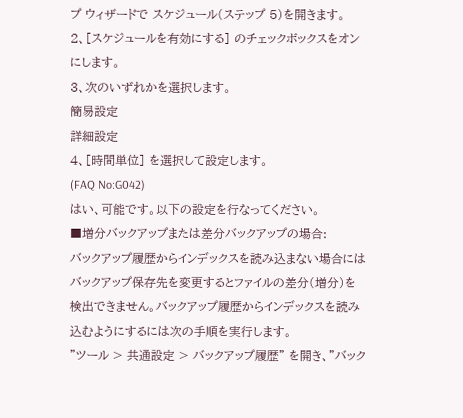プ ウィザードで スケジュール(ステップ 5)を開きます。
2、[スケジュールを有効にする] のチェックボックスをオンにします。
3、次のいずれかを選択します。
簡易設定
詳細設定
4、[時間単位] を選択して設定します。
(FAQ No:G042)
はい、可能です。以下の設定を行なってください。
■増分バックアップまたは差分バックアップの場合:
バックアップ履歴からインデックスを読み込まない場合にはバックアップ保存先を変更するとファイルの差分(増分)を検出できません。バックアップ履歴からインデックスを読み込むようにするには次の手順を実行します。
"ツール > 共通設定 > バックアップ履歴" を開き、"バック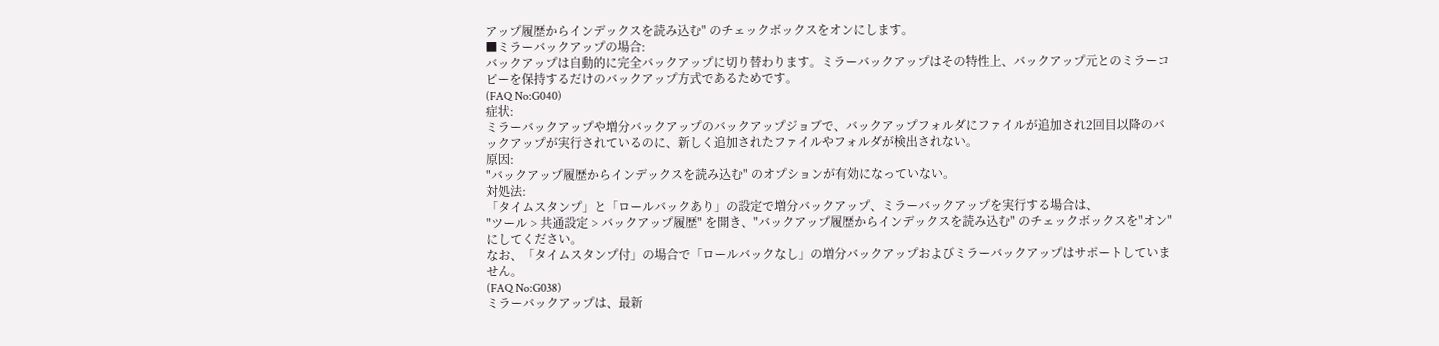アップ履歴からインデックスを読み込む" のチェックボックスをオンにします。
■ミラーバックアップの場合:
バックアップは自動的に完全バックアップに切り替わります。ミラーバックアップはその特性上、バックアップ元とのミラーコピーを保持するだけのバックアップ方式であるためです。
(FAQ No:G040)
症状:
ミラーバックアップや増分バックアップのバックアップジョブで、バックアップフォルダにファイルが追加され2回目以降のバックアップが実行されているのに、新しく追加されたファイルやフォルダが検出されない。
原因:
"バックアップ履歴からインデックスを読み込む" のオプションが有効になっていない。
対処法:
「タイムスタンプ」と「ロールバックあり」の設定で増分バックアップ、ミラーバックアップを実行する場合は、
"ツール > 共通設定 > バックアップ履歴" を開き、"バックアップ履歴からインデックスを読み込む" のチェックボックスを"オン"にしてください。
なお、「タイムスタンプ付」の場合で「ロールバックなし」の増分バックアップおよびミラーバックアップはサポートしていません。
(FAQ No:G038)
ミラーバックアップは、最新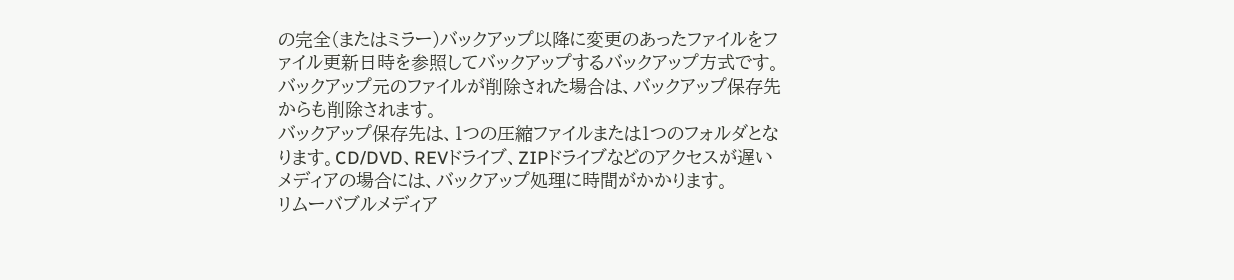の完全(またはミラー)バックアップ以降に変更のあったファイルをファイル更新日時を参照してバックアップするバックアップ方式です。バックアップ元のファイルが削除された場合は、バックアップ保存先からも削除されます。
バックアップ保存先は、1つの圧縮ファイルまたは1つのフォルダとなります。CD/DVD、REVドライブ、ZIPドライブなどのアクセスが遅いメディアの場合には、バックアップ処理に時間がかかります。
リムーバブルメディア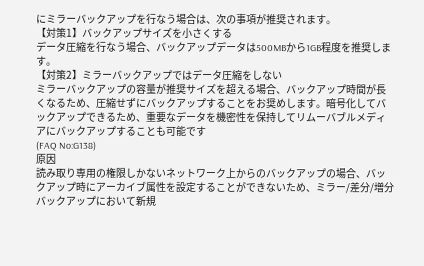にミラーバックアップを行なう場合は、次の事項が推奨されます。
【対策1】バックアップサイズを小さくする
データ圧縮を行なう場合、バックアップデータは500MBから1GB程度を推奨します。
【対策2】ミラーバックアップではデータ圧縮をしない
ミラーバックアップの容量が推奨サイズを超える場合、バックアップ時間が長くなるため、圧縮せずにバックアップすることをお奨めします。暗号化してバックアップできるため、重要なデータを機密性を保持してリムーバブルメディアにバックアップすることも可能です
(FAQ No:G138)
原因
読み取り専用の権限しかないネットワーク上からのバックアップの場合、バックアップ時にアーカイブ属性を設定することができないため、ミラー/差分/増分バックアップにおいて新規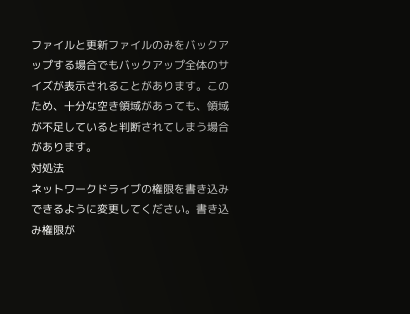ファイルと更新ファイルのみをバックアップする場合でもバックアップ全体のサイズが表示されることがあります。このため、十分な空き領域があっても、領域が不足していると判断されてしまう場合があります。
対処法
ネットワークドライブの権限を書き込みできるように変更してください。書き込み権限が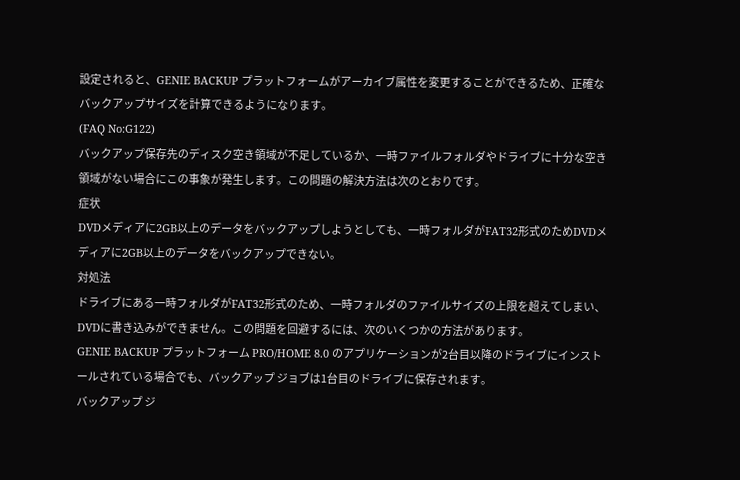設定されると、GENIE BACKUP プラットフォームがアーカイブ属性を変更することができるため、正確なバックアップサイズを計算できるようになります。
(FAQ No:G122)
バックアップ保存先のディスク空き領域が不足しているか、一時ファイルフォルダやドライブに十分な空き領域がない場合にこの事象が発生します。この問題の解決方法は次のとおりです。
症状
DVDメディアに2GB以上のデータをバックアップしようとしても、一時フォルダがFAT32形式のためDVDメディアに2GB以上のデータをバックアップできない。
対処法
ドライブにある一時フォルダがFAT32形式のため、一時フォルダのファイルサイズの上限を超えてしまい、DVDに書き込みができません。この問題を回避するには、次のいくつかの方法があります。
GENIE BACKUP プラットフォーム PRO/HOME 8.0 のアプリケーションが2台目以降のドライブにインストールされている場合でも、バックアップ ジョブは1台目のドライブに保存されます。
バックアップ ジ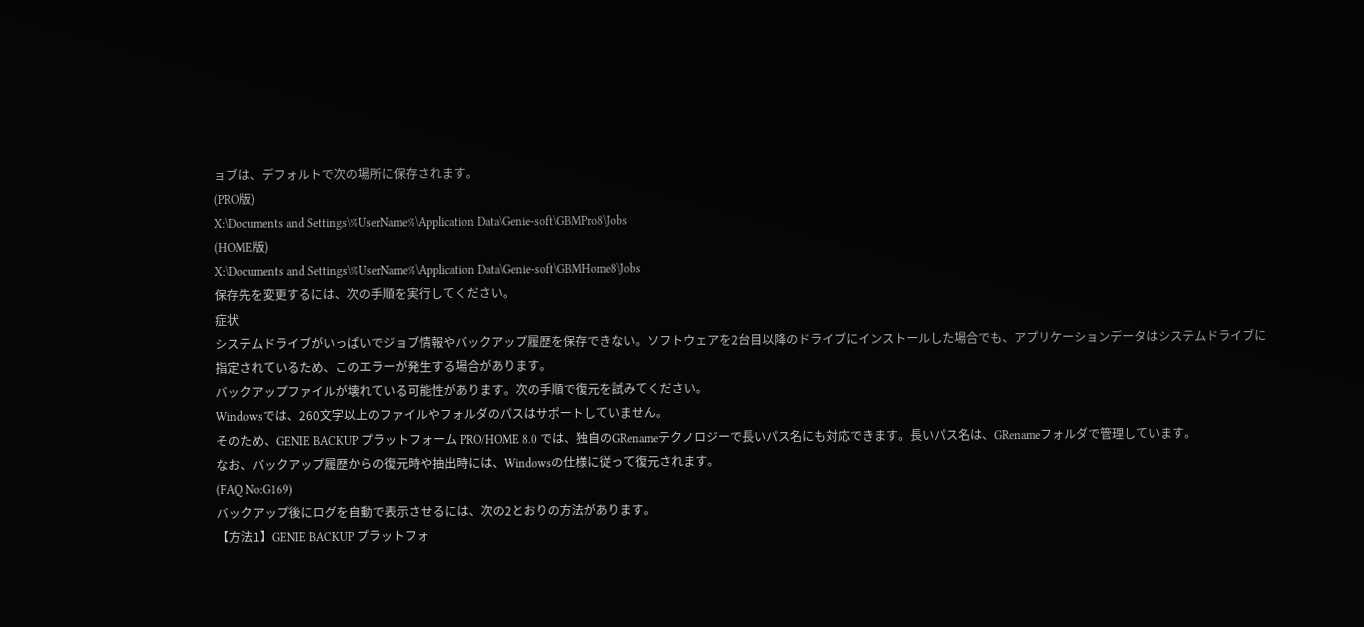ョブは、デフォルトで次の場所に保存されます。
(PRO版)
X:\Documents and Settings\%UserName%\Application Data\Genie-soft\GBMPro8\Jobs
(HOME版)
X:\Documents and Settings\%UserName%\Application Data\Genie-soft\GBMHome8\Jobs
保存先を変更するには、次の手順を実行してください。
症状
システムドライブがいっぱいでジョブ情報やバックアップ履歴を保存できない。ソフトウェアを2台目以降のドライブにインストールした場合でも、アプリケーションデータはシステムドライブに指定されているため、このエラーが発生する場合があります。
バックアップファイルが壊れている可能性があります。次の手順で復元を試みてください。
Windowsでは、260文字以上のファイルやフォルダのパスはサポートしていません。
そのため、GENIE BACKUP プラットフォーム PRO/HOME 8.0 では、独自のGRenameテクノロジーで長いパス名にも対応できます。長いパス名は、GRenameフォルダで管理しています。
なお、バックアップ履歴からの復元時や抽出時には、Windowsの仕様に従って復元されます。
(FAQ No:G169)
バックアップ後にログを自動で表示させるには、次の2とおりの方法があります。
【方法1】GENIE BACKUP プラットフォ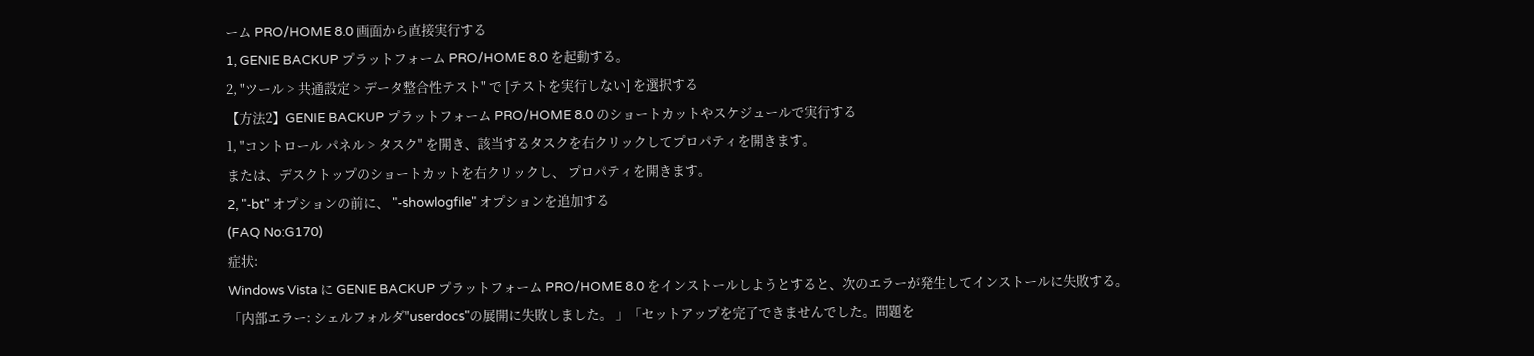ーム PRO/HOME 8.0 画面から直接実行する
1, GENIE BACKUP プラットフォーム PRO/HOME 8.0 を起動する。
2, "ツール > 共通設定 > データ整合性テスト" で [テストを実行しない] を選択する
【方法2】GENIE BACKUP プラットフォーム PRO/HOME 8.0 のショートカットやスケジュールで実行する
1, "コントロール パネル > タスク" を開き、該当するタスクを右クリックしてプロパティを開きます。
または、デスクトップのショートカットを右クリックし、 プロパティを開きます。
2, "-bt" オプションの前に、 "-showlogfile" オプションを追加する
(FAQ No:G170)
症状:
Windows Vista に GENIE BACKUP プラットフォーム PRO/HOME 8.0 をインストールしようとすると、次のエラーが発生してインストールに失敗する。
「内部エラー: シェルフォルダ"userdocs"の展開に失敗しました。 」「セットアップを完了できませんでした。問題を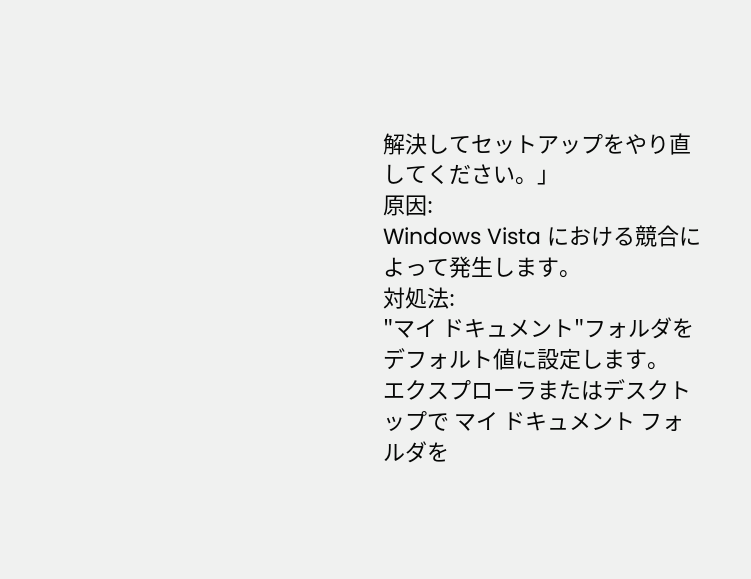解決してセットアップをやり直してください。」
原因:
Windows Vista における競合によって発生します。
対処法:
"マイ ドキュメント"フォルダをデフォルト値に設定します。
エクスプローラまたはデスクトップで マイ ドキュメント フォルダを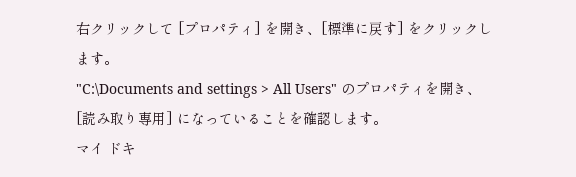右クリックして [プロパティ] を開き、[標準に戻す] をクリックします。
"C:\Documents and settings > All Users" のプロパティを開き、[読み取り専用] になっていることを確認します。
マイ ドキ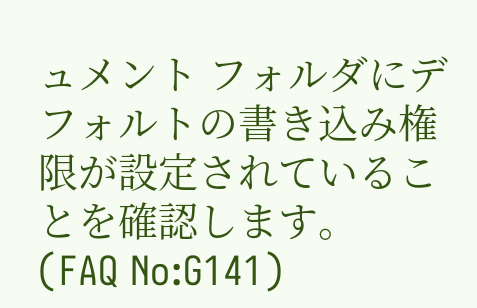ュメント フォルダにデフォルトの書き込み権限が設定されていることを確認します。
(FAQ No:G141)